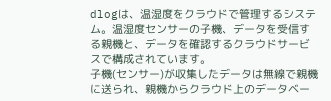dlogは、温湿度をクラウドで管理するシステム。温湿度センサーの子機、データを受信する親機と、データを確認するクラウドサービスで構成されています。
子機(センサー)が収集したデータは無線で親機に送られ、親機からクラウド上のデータベー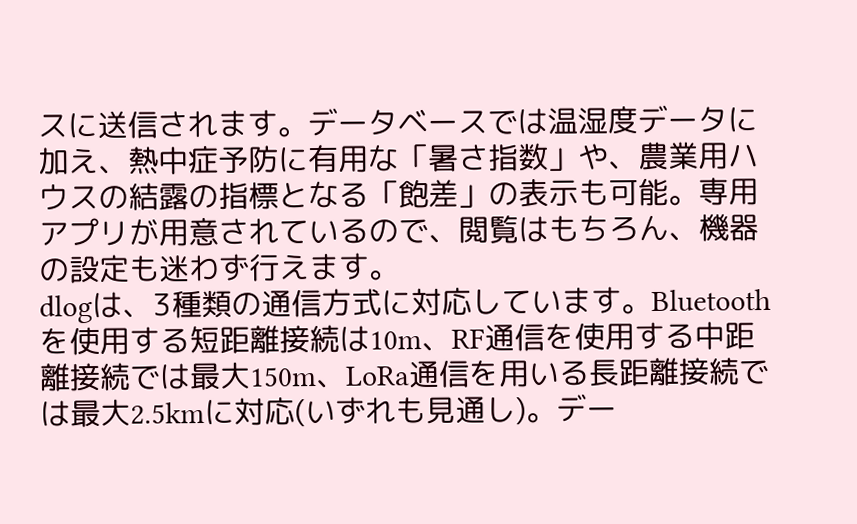スに送信されます。データベースでは温湿度データに加え、熱中症予防に有用な「暑さ指数」や、農業用ハウスの結露の指標となる「飽差」の表示も可能。専用アプリが用意されているので、閲覧はもちろん、機器の設定も迷わず行えます。
dlogは、3種類の通信方式に対応しています。Bluetoothを使用する短距離接続は10m、RF通信を使用する中距離接続では最大150m、LoRa通信を用いる長距離接続では最大2.5kmに対応(いずれも見通し)。デー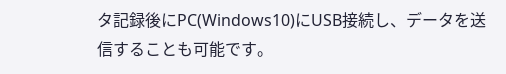タ記録後にPC(Windows10)にUSB接続し、データを送信することも可能です。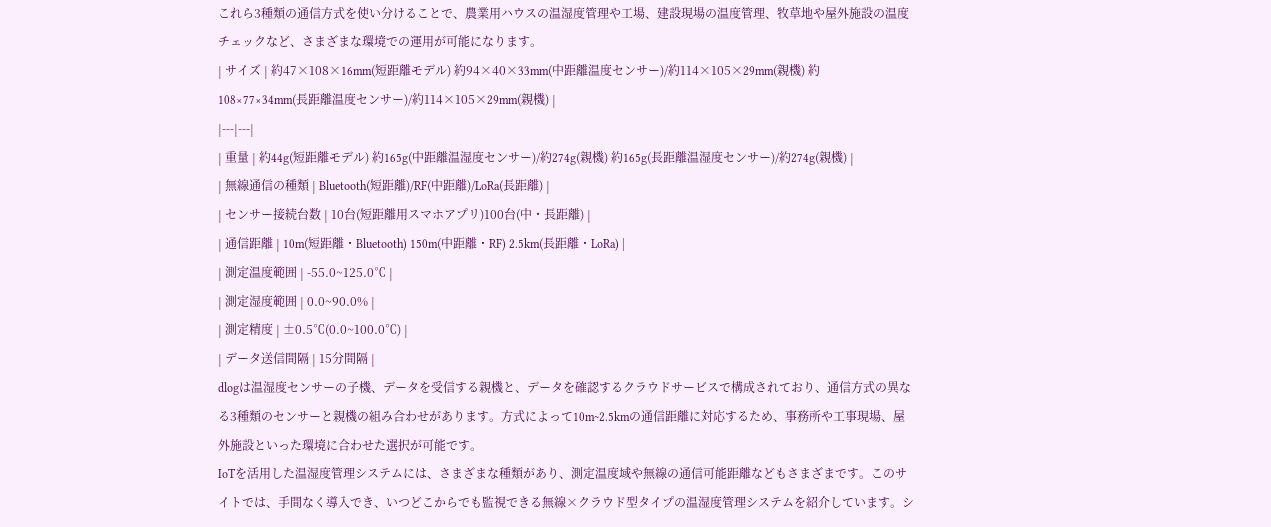これら3種類の通信方式を使い分けることで、農業用ハウスの温湿度管理や工場、建設現場の温度管理、牧草地や屋外施設の温度チェックなど、さまざまな環境での運用が可能になります。
| サイズ | 約47×108×16mm(短距離モデル) 約94×40×33mm(中距離温度センサー)/約114×105×29mm(親機) 約108×77×34mm(長距離温度センサー)/約114×105×29mm(親機) |
|---|---|
| 重量 | 約44g(短距離モデル) 約165g(中距離温湿度センサー)/約274g(親機) 約165g(長距離温湿度センサー)/約274g(親機) |
| 無線通信の種類 | Bluetooth(短距離)/RF(中距離)/LoRa(長距離) |
| センサー接続台数 | 10台(短距離用スマホアプリ)100台(中・長距離) |
| 通信距離 | 10m(短距離・Bluetooth) 150m(中距離・RF) 2.5km(長距離・LoRa) |
| 測定温度範囲 | -55.0~125.0℃ |
| 測定湿度範囲 | 0.0~90.0% |
| 測定精度 | ±0.5℃(0.0~100.0℃) |
| データ送信間隔 | 15分間隔 |
dlogは温湿度センサーの子機、データを受信する親機と、データを確認するクラウドサービスで構成されており、通信方式の異なる3種類のセンサーと親機の組み合わせがあります。方式によって10m~2.5kmの通信距離に対応するため、事務所や工事現場、屋外施設といった環境に合わせた選択が可能です。
IoTを活用した温湿度管理システムには、さまざまな種類があり、測定温度域や無線の通信可能距離などもさまざまです。このサイトでは、手間なく導入でき、いつどこからでも監視できる無線×クラウド型タイプの温湿度管理システムを紹介しています。シ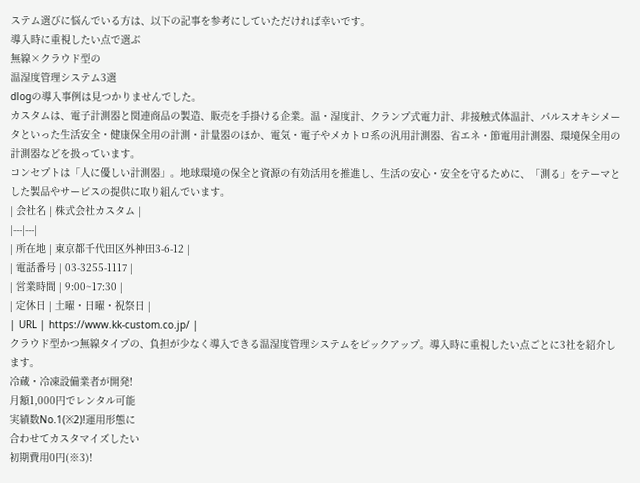ステム選びに悩んでいる方は、以下の記事を参考にしていただければ幸いです。
導入時に重視したい点で選ぶ
無線×クラウド型の
温湿度管理システム3選
dlogの導入事例は見つかりませんでした。
カスタムは、電子計測器と関連商品の製造、販売を手掛ける企業。温・湿度計、クランプ式電力計、非接触式体温計、パルスオキシメータといった生活安全・健康保全用の計測・計量器のほか、電気・電子やメカトロ系の汎用計測器、省エネ・節電用計測器、環境保全用の計測器などを扱っています。
コンセプトは「人に優しい計測器」。地球環境の保全と資源の有効活用を推進し、生活の安心・安全を守るために、「測る」をテーマとした製品やサービスの提供に取り組んでいます。
| 会社名 | 株式会社カスタム |
|---|---|
| 所在地 | 東京都千代田区外神田3-6-12 |
| 電話番号 | 03-3255-1117 |
| 営業時間 | 9:00~17:30 |
| 定休日 | 土曜・日曜・祝祭日 |
| URL | https://www.kk-custom.co.jp/ |
クラウド型かつ無線タイプの、負担が少なく導入できる温湿度管理システムをピックアップ。導入時に重視したい点ごとに3社を紹介します。
冷蔵・冷凍設備業者が開発!
月額1,000円でレンタル可能
実績数No.1(※2)!運用形態に
合わせてカスタマイズしたい
初期費用0円(※3)!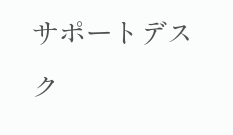サポートデスク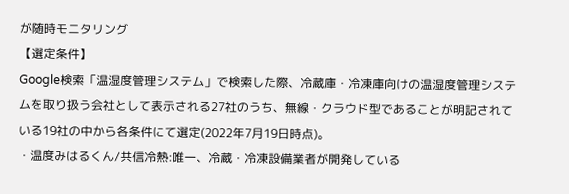が随時モニタリング
【選定条件】
Google検索「温湿度管理システム」で検索した際、冷蔵庫・冷凍庫向けの温湿度管理システムを取り扱う会社として表示される27社のうち、無線・クラウド型であることが明記されている19社の中から各条件にて選定(2022年7月19日時点)。
・温度みはるくん/共信冷熱:唯一、冷蔵・冷凍設備業者が開発している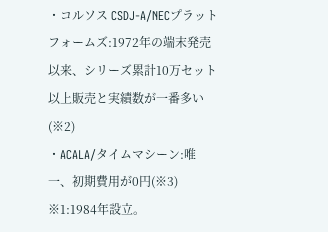・コルソス CSDJ-A/NECプラットフォームズ:1972年の端末発売以来、シリーズ累計10万セット以上販売と実績数が一番多い(※2)
・ACALA/タイムマシーン:唯一、初期費用が0円(※3)
※1:1984年設立。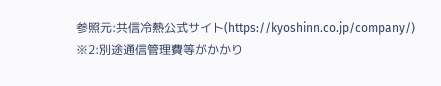参照元:共信冷熱公式サイト(https://kyoshinn.co.jp/company/)
※2:別途通信管理費等がかかり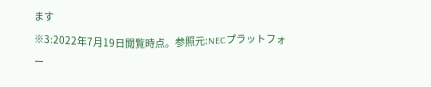ます
※3:2022年7月19日閲覧時点。参照元:NECプラットフォー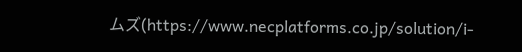ムズ(https://www.necplatforms.co.jp/solution/i-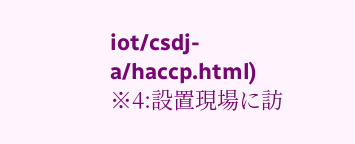iot/csdj-a/haccp.html)
※4:設置現場に訪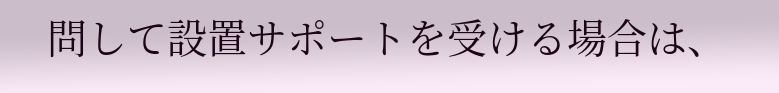問して設置サポートを受ける場合は、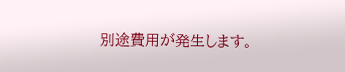別途費用が発生します。